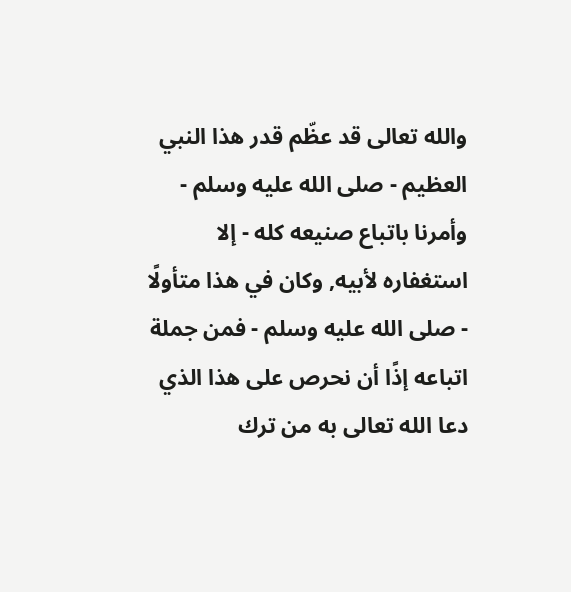والله تعالى قد عظّم قدر هذا النبي العظيم - صلى الله عليه وسلم - وأمرنا باتباع صنيعه كله - إلا استغفاره لأبيه, وكان في هذا متأولًا - صلى الله عليه وسلم - فمن جملة اتباعه إذًا أن نحرص على هذا الذي دعا الله تعالى به من ترك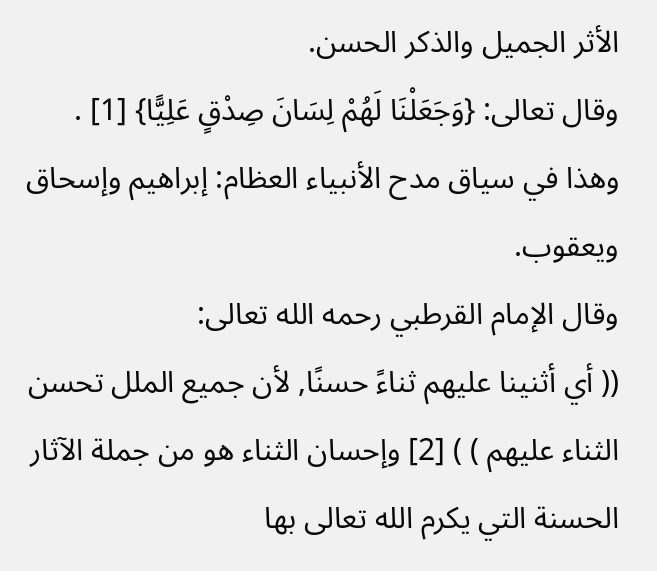الأثر الجميل والذكر الحسن.
وقال تعالى: {وَجَعَلْنَا لَهُمْ لِسَانَ صِدْقٍ عَلِيًّا} [1] .
وهذا في سياق مدح الأنبياء العظام: إبراهيم وإسحاق ويعقوب.
وقال الإمام القرطبي رحمه الله تعالى:
(( أي أثنينا عليهم ثناءً حسنًا, لأن جميع الملل تحسن الثناء عليهم ) ) [2] وإحسان الثناء هو من جملة الآثار الحسنة التي يكرم الله تعالى بها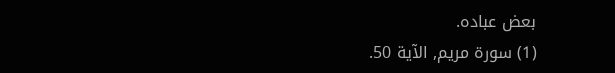بعض عباده.
(1) سورة مريم, الآية 50.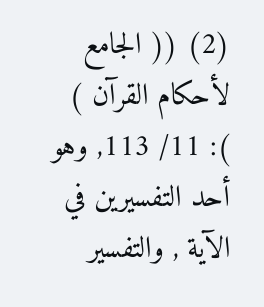(2) (( الجامع لأحكام القرآن ) ): 11/ 113, وهو أحد التفسيرين في الآية , والتفسير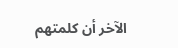الآخر أن كلمتهم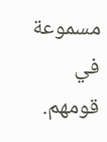مسموعة في قومهم.